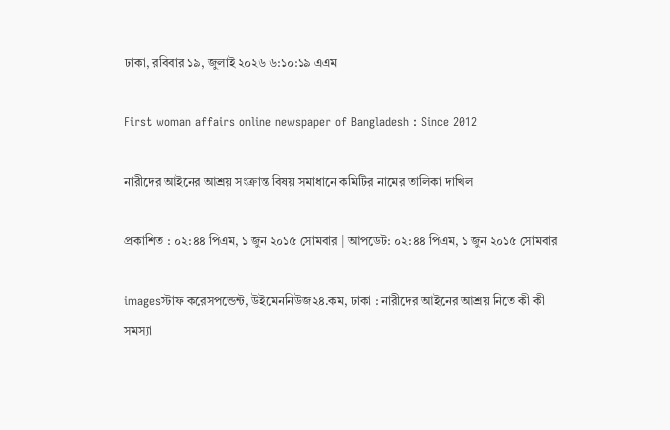ঢাকা, রবিবার ১৯, জুলাই ২০২৬ ৬:১০:১৯ এএম

First woman affairs online newspaper of Bangladesh : Since 2012

নারীদের আইনের আশ্রয় সংক্রান্ত বিষয় সমাধানে কমিটির নামের তালিকা দাখিল

প্রকাশিত : ০২:৪৪ পিএম, ১ জুন ২০১৫ সোমবার | আপডেট: ০২:৪৪ পিএম, ১ জুন ২০১৫ সোমবার

imagesস্টাফ করেসপন্ডেন্ট, উইমেননিউজ২৪.কম, ঢাকা : নারীদের আইনের আশ্রয় নিতে কী কী সমস্যা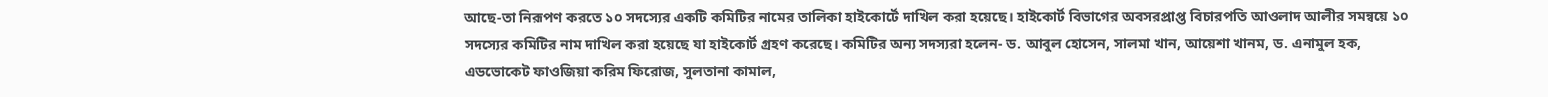আছে-তা নিরূপণ করতে ১০ সদস্যের একটি কমিটির নামের তালিকা হাইকোর্টে দাখিল করা হয়েছে। হাইকোর্ট বিভাগের অবসরপ্রাপ্ত বিচারপতি আওলাদ আলীর সমন্বয়ে ১০ সদস্যের কমিটির নাম দাখিল করা হয়েছে যা হাইকোর্ট গ্রহণ করেছে। কমিটির অন্য সদস্যরা হলেন- ড. আবুল হোসেন, সালমা খান, আয়েশা খানম, ড. এনামুল হক, এডভোকেট ফাওজিয়া করিম ফিরোজ, সুলতানা কামাল,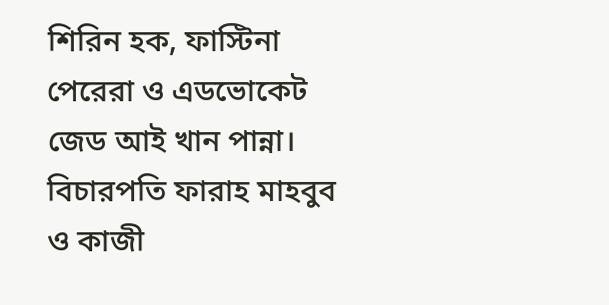শিরিন হক, ফাস্টিনা পেরেরা ও এডভোকেট জেড আই খান পান্না। বিচারপতি ফারাহ মাহবুব ও কাজী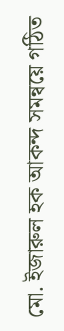মো. ইজারুল হক আকন্দ সমন্বয়ে গঠিত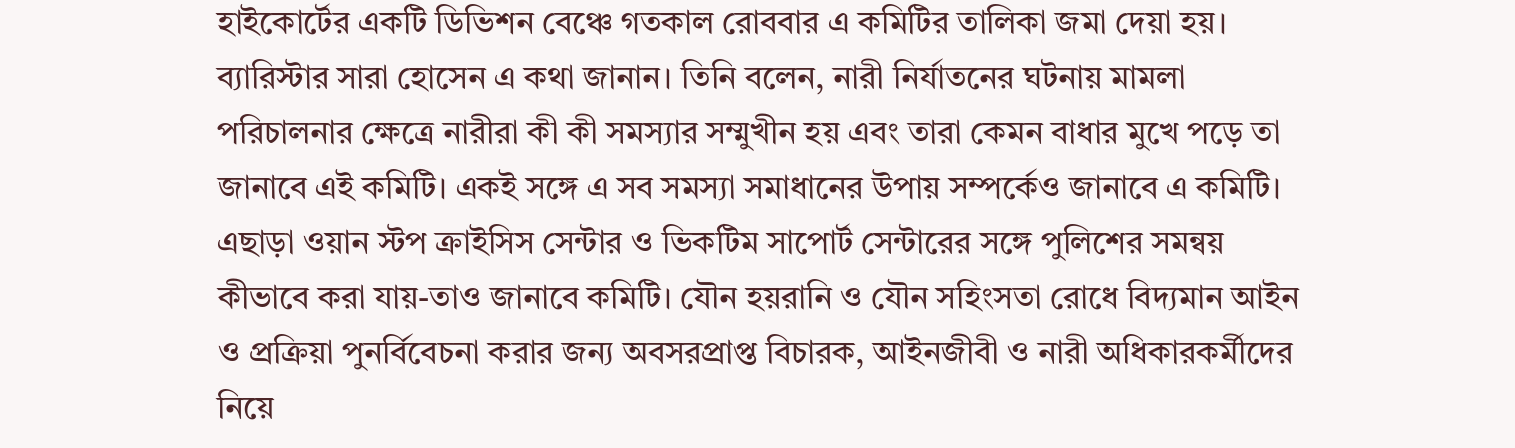হাইকোর্টের একটি ডিভিশন বেঞ্চে গতকাল রোববার এ কমিটির তালিকা জমা দেয়া হয়। ব্যারিস্টার সারা হোসেন এ কথা জানান। তিনি বলেন, নারী নির্যাতনের ঘটনায় মামলা পরিচালনার ক্ষেত্রে নারীরা কী কী সমস্যার সম্মুখীন হয় এবং তারা কেমন বাধার মুখে পড়ে তা জানাবে এই কমিটি। একই সঙ্গে এ সব সমস্যা সমাধানের উপায় সম্পর্কেও জানাবে এ কমিটি। এছাড়া ওয়ান স্টপ ক্রাইসিস সেন্টার ও ভিকটিম সাপোর্ট সেন্টারের সঙ্গে পুলিশের সমন্বয় কীভাবে করা যায়-তাও জানাবে কমিটি। যৌন হয়রানি ও যৌন সহিংসতা রোধে বিদ্যমান আইন ও প্রক্রিয়া পুনর্বিবেচনা করার জন্য অবসরপ্রাপ্ত বিচারক, আইনজীবী ও নারী অধিকারকর্মীদের নিয়ে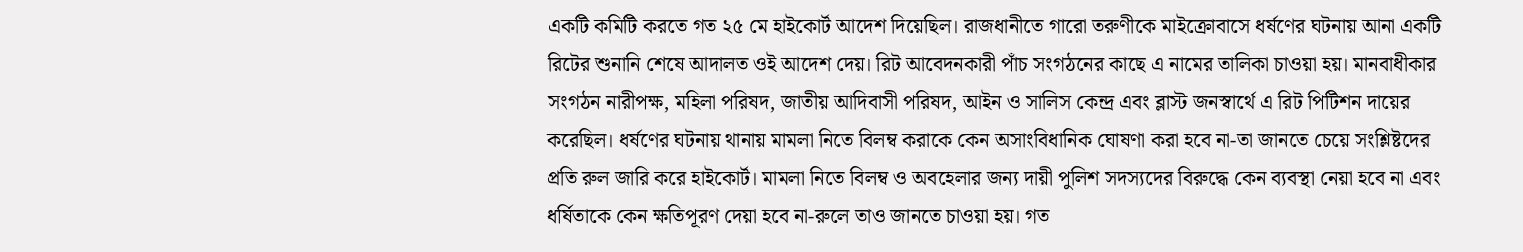একটি কমিটি করতে গত ২৫ মে হাইকোর্ট আদেশ দিয়েছিল। রাজধানীতে গারো তরুণীকে মাইক্রোবাসে ধর্ষণের ঘটনায় আনা একটি রিটের শুনানি শেষে আদালত ওই আদেশ দেয়। রিট আবেদনকারী পাঁচ সংগঠনের কাছে এ নামের তালিকা চাওয়া হয়। মানবাধীকার সংগঠন নারীপক্ষ, মহিলা পরিষদ, জাতীয় আদিবাসী পরিষদ, আইন ও সালিস কেন্দ্র এবং ব্লাস্ট জনস্বার্থে এ রিট পিটিশন দায়ের করেছিল। ধর্ষণের ঘটনায় থানায় মামলা নিতে বিলম্ব করাকে কেন অসাংবিধানিক ঘোষণা করা হবে না-তা জানতে চেয়ে সংশ্লিষ্টদের প্রতি রুল জারি করে হাইকোর্ট। মামলা নিতে বিলম্ব ও অবহেলার জন্য দায়ী পুলিশ সদস্যদের বিরুদ্ধে কেন ব্যবস্থা নেয়া হবে না এবং ধর্ষিতাকে কেন ক্ষতিপূরণ দেয়া হবে না-রুলে তাও জানতে চাওয়া হয়। গত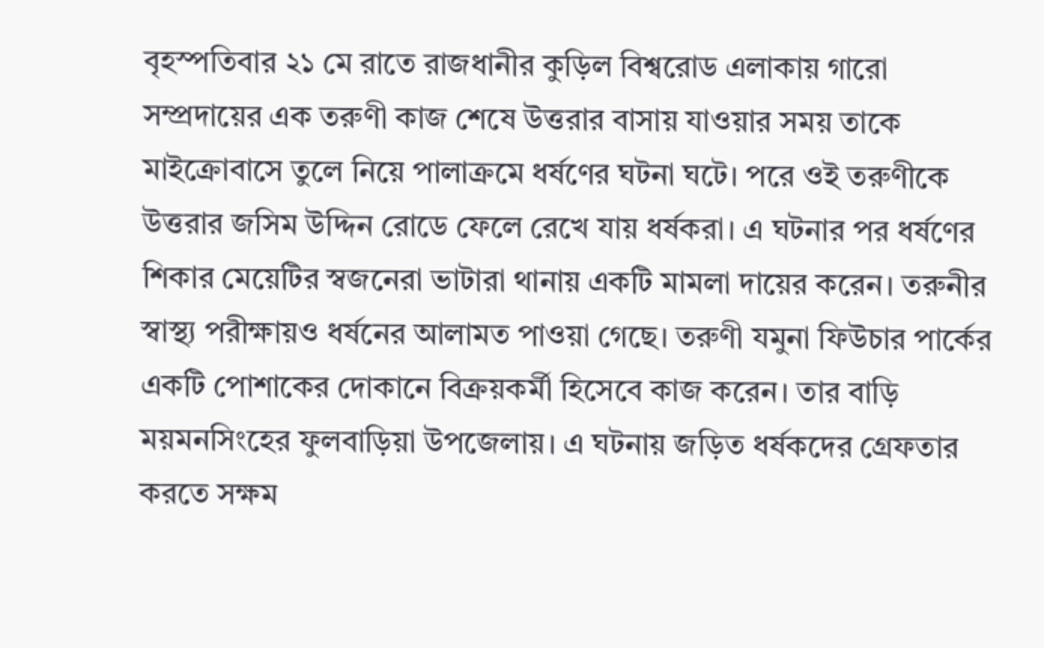বৃহস্পতিবার ২১ মে রাতে রাজধানীর কুড়িল বিশ্বরোড এলাকায় গারো সম্প্রদায়ের এক তরুণী কাজ শেষে উত্তরার বাসায় যাওয়ার সময় তাকে মাইক্রোবাসে তুলে নিয়ে পালাক্রমে ধর্ষণের ঘটনা ঘটে। পরে ওই তরুণীকে উত্তরার জসিম উদ্দিন রোডে ফেলে রেখে যায় ধর্ষকরা। এ ঘটনার পর ধর্ষণের শিকার মেয়েটির স্বজনেরা ভাটারা থানায় একটি মামলা দায়ের করেন। তরুনীর স্বাস্থ্য পরীক্ষায়ও ধর্ষনের আলামত পাওয়া গেছে। তরুণী যমুনা ফিউচার পার্কের একটি পোশাকের দোকানে বিক্রয়কর্মী হিসেবে কাজ করেন। তার বাড়ি ময়মনসিংহের ফুলবাড়িয়া উপজেলায়। এ ঘটনায় জড়িত ধর্ষকদের গ্রেফতার করতে সক্ষম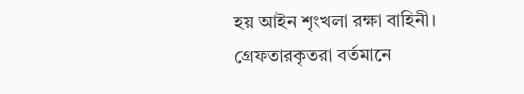হয় আইন শৃংখলা রক্ষা বাহিনী। গ্রেফতারকৃতরা বর্তমানে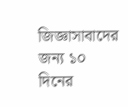জিজ্ঞাসাবাদের জন্য ১০ দিনের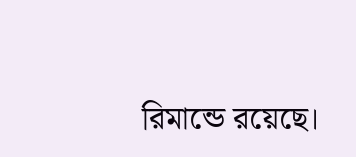রিমান্ডে রয়েছে।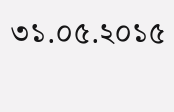৩১.০৫.২০১৫